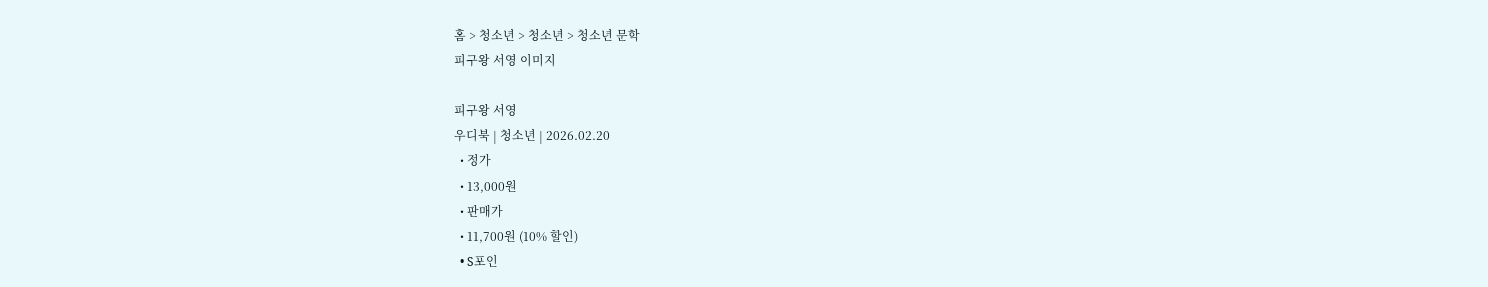홈 > 청소년 > 청소년 > 청소년 문학
피구왕 서영 이미지

피구왕 서영
우디북 | 청소년 | 2026.02.20
  • 정가
  • 13,000원
  • 판매가
  • 11,700원 (10% 할인)
  • S포인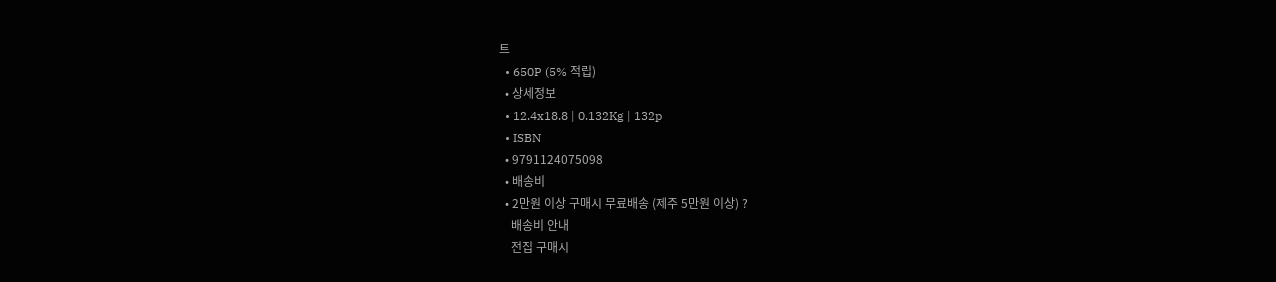트
  • 650P (5% 적립)
  • 상세정보
  • 12.4x18.8 | 0.132Kg | 132p
  • ISBN
  • 9791124075098
  • 배송비
  • 2만원 이상 구매시 무료배송 (제주 5만원 이상) ?
    배송비 안내
    전집 구매시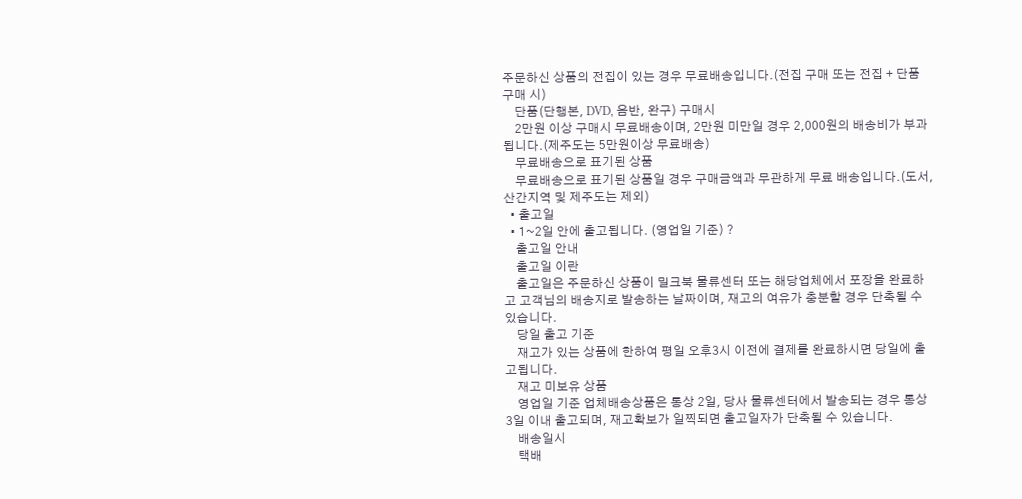주문하신 상품의 전집이 있는 경우 무료배송입니다.(전집 구매 또는 전집 + 단품 구매 시)
    단품(단행본, DVD, 음반, 완구) 구매시
    2만원 이상 구매시 무료배송이며, 2만원 미만일 경우 2,000원의 배송비가 부과됩니다.(제주도는 5만원이상 무료배송)
    무료배송으로 표기된 상품
    무료배송으로 표기된 상품일 경우 구매금액과 무관하게 무료 배송입니다.(도서, 산간지역 및 제주도는 제외)
  • 출고일
  • 1~2일 안에 출고됩니다. (영업일 기준) ?
    출고일 안내
    출고일 이란
    출고일은 주문하신 상품이 밀크북 물류센터 또는 해당업체에서 포장을 완료하고 고객님의 배송지로 발송하는 날짜이며, 재고의 여유가 충분할 경우 단축될 수 있습니다.
    당일 출고 기준
    재고가 있는 상품에 한하여 평일 오후3시 이전에 결제를 완료하시면 당일에 출고됩니다.
    재고 미보유 상품
    영업일 기준 업체배송상품은 통상 2일, 당사 물류센터에서 발송되는 경우 통상 3일 이내 출고되며, 재고확보가 일찍되면 출고일자가 단축될 수 있습니다.
    배송일시
    택배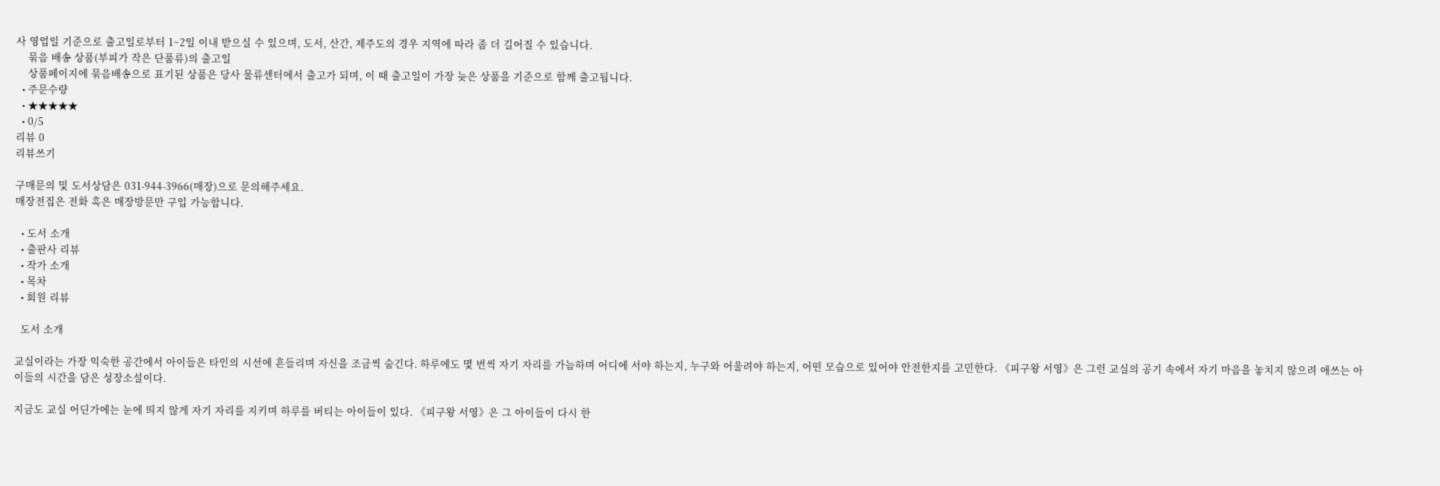사 영업일 기준으로 출고일로부터 1~2일 이내 받으실 수 있으며, 도서, 산간, 제주도의 경우 지역에 따라 좀 더 길어질 수 있습니다.
    묶음 배송 상품(부피가 작은 단품류)의 출고일
    상품페이지에 묶음배송으로 표기된 상품은 당사 물류센터에서 출고가 되며, 이 때 출고일이 가장 늦은 상품을 기준으로 함께 출고됩니다.
  • 주문수량
  • ★★★★★
  • 0/5
리뷰 0
리뷰쓰기

구매문의 및 도서상담은 031-944-3966(매장)으로 문의해주세요.
매장전집은 전화 혹은 매장방문만 구입 가능합니다.

  • 도서 소개
  • 출판사 리뷰
  • 작가 소개
  • 목차
  • 회원 리뷰

  도서 소개

교실이라는 가장 익숙한 공간에서 아이들은 타인의 시선에 흔들리며 자신을 조금씩 숨긴다. 하루에도 몇 번씩 자기 자리를 가늠하며 어디에 서야 하는지, 누구와 어울려야 하는지, 어떤 모습으로 있어야 안전한지를 고민한다. 《피구왕 서영》은 그런 교실의 공기 속에서 자기 마음을 놓치지 않으려 애쓰는 아이들의 시간을 담은 성장소설이다.

지금도 교실 어딘가에는 눈에 띄지 않게 자기 자리를 지키며 하루를 버티는 아이들이 있다. 《피구왕 서영》은 그 아이들이 다시 한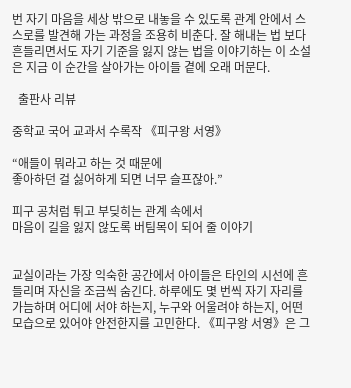번 자기 마음을 세상 밖으로 내놓을 수 있도록 관계 안에서 스스로를 발견해 가는 과정을 조용히 비춘다. 잘 해내는 법 보다 흔들리면서도 자기 기준을 잃지 않는 법을 이야기하는 이 소설은 지금 이 순간을 살아가는 아이들 곁에 오래 머문다.

  출판사 리뷰

중학교 국어 교과서 수록작 《피구왕 서영》

“애들이 뭐라고 하는 것 때문에
좋아하던 걸 싫어하게 되면 너무 슬프잖아.”

피구 공처럼 튀고 부딪히는 관계 속에서
마음이 길을 잃지 않도록 버팀목이 되어 줄 이야기


교실이라는 가장 익숙한 공간에서 아이들은 타인의 시선에 흔들리며 자신을 조금씩 숨긴다. 하루에도 몇 번씩 자기 자리를 가늠하며 어디에 서야 하는지, 누구와 어울려야 하는지, 어떤 모습으로 있어야 안전한지를 고민한다. 《피구왕 서영》은 그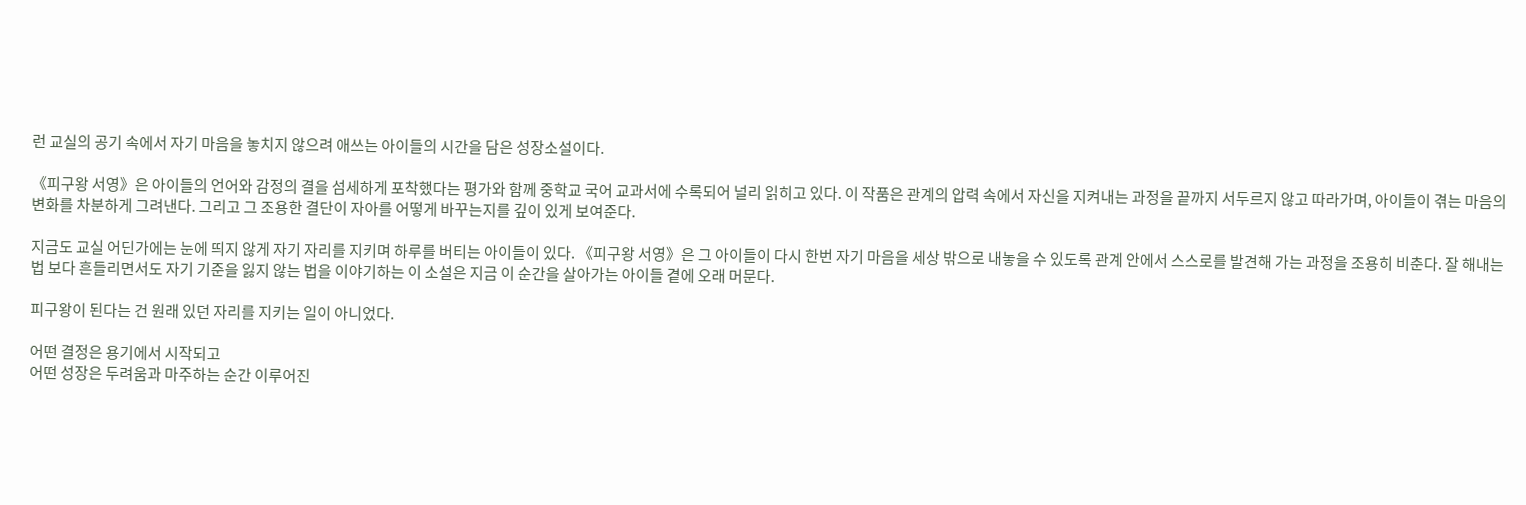런 교실의 공기 속에서 자기 마음을 놓치지 않으려 애쓰는 아이들의 시간을 담은 성장소설이다.

《피구왕 서영》은 아이들의 언어와 감정의 결을 섬세하게 포착했다는 평가와 함께 중학교 국어 교과서에 수록되어 널리 읽히고 있다. 이 작품은 관계의 압력 속에서 자신을 지켜내는 과정을 끝까지 서두르지 않고 따라가며, 아이들이 겪는 마음의 변화를 차분하게 그려낸다. 그리고 그 조용한 결단이 자아를 어떻게 바꾸는지를 깊이 있게 보여준다.

지금도 교실 어딘가에는 눈에 띄지 않게 자기 자리를 지키며 하루를 버티는 아이들이 있다. 《피구왕 서영》은 그 아이들이 다시 한번 자기 마음을 세상 밖으로 내놓을 수 있도록 관계 안에서 스스로를 발견해 가는 과정을 조용히 비춘다. 잘 해내는 법 보다 흔들리면서도 자기 기준을 잃지 않는 법을 이야기하는 이 소설은 지금 이 순간을 살아가는 아이들 곁에 오래 머문다.

피구왕이 된다는 건 원래 있던 자리를 지키는 일이 아니었다.

어떤 결정은 용기에서 시작되고
어떤 성장은 두려움과 마주하는 순간 이루어진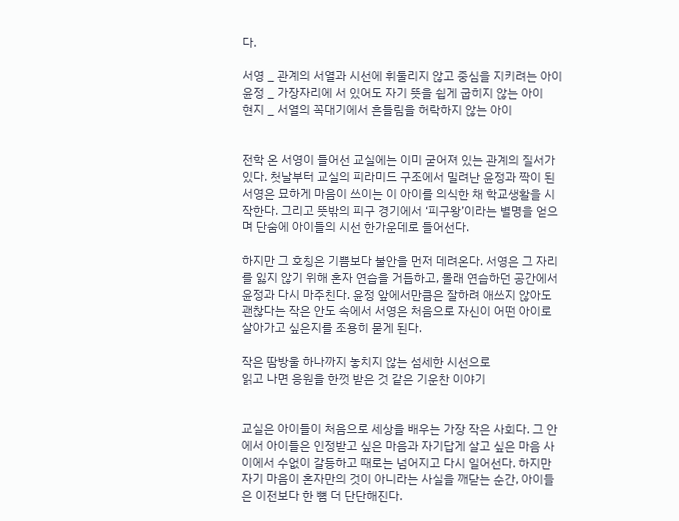다.

서영 _ 관계의 서열과 시선에 휘둘리지 않고 중심을 지키려는 아이
윤정 _ 가장자리에 서 있어도 자기 뜻을 쉽게 굽히지 않는 아이
현지 _ 서열의 꼭대기에서 흔들림을 허락하지 않는 아이


전학 온 서영이 들어선 교실에는 이미 굳어져 있는 관계의 질서가 있다. 첫날부터 교실의 피라미드 구조에서 밀려난 윤정과 짝이 된 서영은 묘하게 마음이 쓰이는 이 아이를 의식한 채 학교생활을 시작한다. 그리고 뜻밖의 피구 경기에서 ‘피구왕’이라는 별명을 얻으며 단숨에 아이들의 시선 한가운데로 들어선다.

하지만 그 호칭은 기쁨보다 불안을 먼저 데려온다. 서영은 그 자리를 잃지 않기 위해 혼자 연습을 거듭하고, 몰래 연습하던 공간에서 윤정과 다시 마주친다. 윤정 앞에서만큼은 잘하려 애쓰지 않아도 괜찮다는 작은 안도 속에서 서영은 처음으로 자신이 어떤 아이로 살아가고 싶은지를 조용히 묻게 된다.

작은 땀방울 하나까지 놓치지 않는 섬세한 시선으로
읽고 나면 응원을 한껏 받은 것 같은 기운찬 이야기


교실은 아이들이 처음으로 세상을 배우는 가장 작은 사회다. 그 안에서 아이들은 인정받고 싶은 마음과 자기답게 살고 싶은 마음 사이에서 수없이 갈등하고 때로는 넘어지고 다시 일어선다. 하지만 자기 마음이 혼자만의 것이 아니라는 사실을 깨닫는 순간, 아이들은 이전보다 한 뼘 더 단단해진다.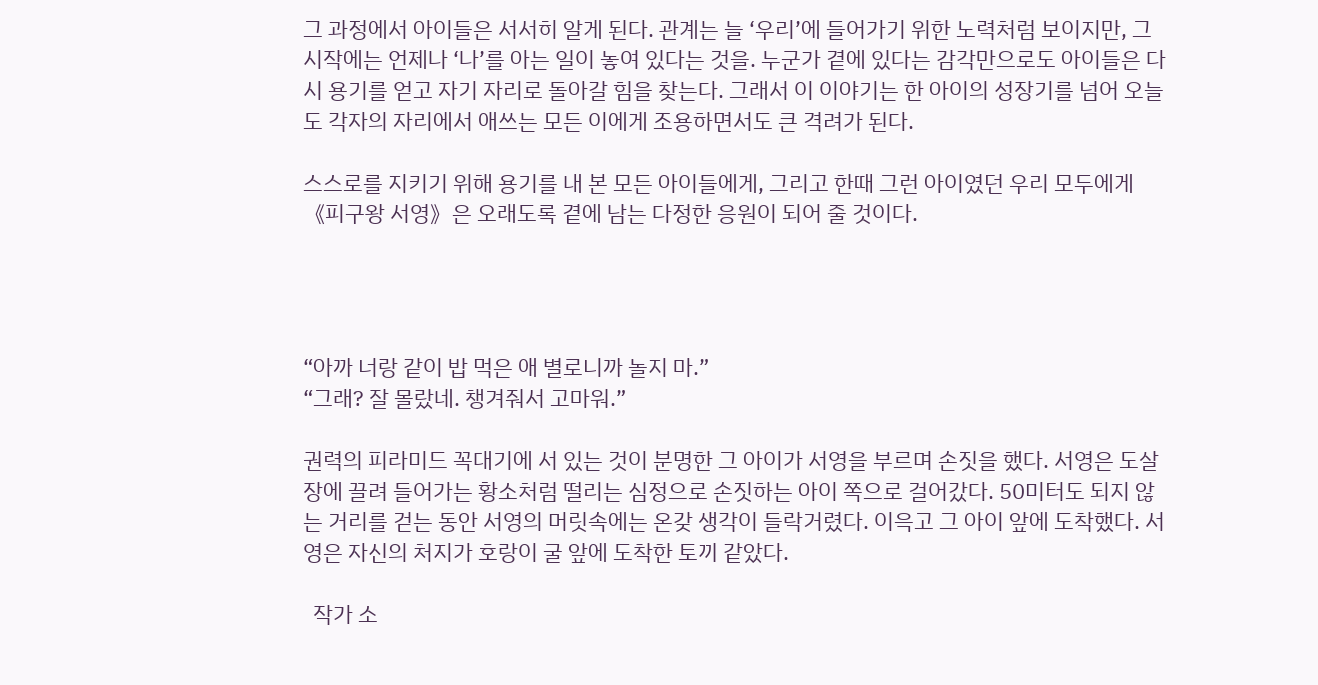그 과정에서 아이들은 서서히 알게 된다. 관계는 늘 ‘우리’에 들어가기 위한 노력처럼 보이지만, 그 시작에는 언제나 ‘나’를 아는 일이 놓여 있다는 것을. 누군가 곁에 있다는 감각만으로도 아이들은 다시 용기를 얻고 자기 자리로 돌아갈 힘을 찾는다. 그래서 이 이야기는 한 아이의 성장기를 넘어 오늘도 각자의 자리에서 애쓰는 모든 이에게 조용하면서도 큰 격려가 된다.

스스로를 지키기 위해 용기를 내 본 모든 아이들에게, 그리고 한때 그런 아이였던 우리 모두에게 《피구왕 서영》은 오래도록 곁에 남는 다정한 응원이 되어 줄 것이다.




“아까 너랑 같이 밥 먹은 애 별로니까 놀지 마.”
“그래? 잘 몰랐네. 챙겨줘서 고마워.”

권력의 피라미드 꼭대기에 서 있는 것이 분명한 그 아이가 서영을 부르며 손짓을 했다. 서영은 도살장에 끌려 들어가는 황소처럼 떨리는 심정으로 손짓하는 아이 쪽으로 걸어갔다. 50미터도 되지 않는 거리를 걷는 동안 서영의 머릿속에는 온갖 생각이 들락거렸다. 이윽고 그 아이 앞에 도착했다. 서영은 자신의 처지가 호랑이 굴 앞에 도착한 토끼 같았다.

  작가 소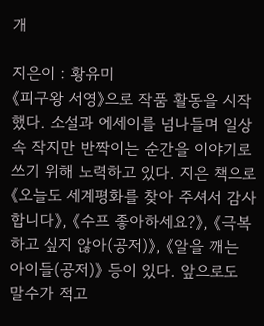개

지은이 : 황유미
《피구왕 서영》으로 작품 활동을 시작했다. 소설과 에세이를 넘나들며 일상 속 작지만 반짝이는 순간을 이야기로 쓰기 위해 노력하고 있다. 지은 책으로 《오늘도 세계평화를 찾아 주셔서 감사합니다》, 《수프 좋아하세요?》, 《극복하고 싶지 않아(공저)》, 《알을 깨는 아이들(공저)》 등이 있다. 앞으로도 말수가 적고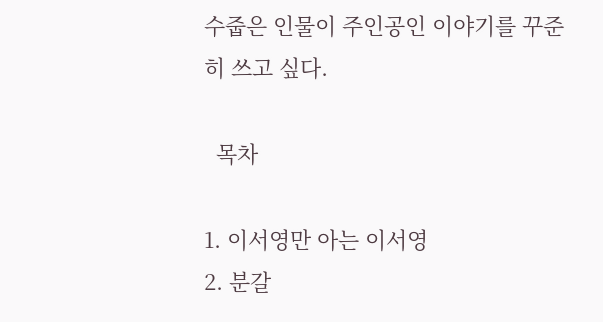수줍은 인물이 주인공인 이야기를 꾸준히 쓰고 싶다.

  목차

1. 이서영만 아는 이서영
2. 분갈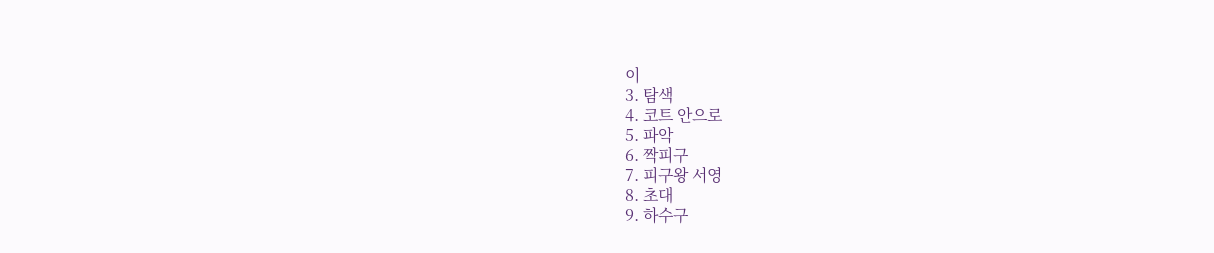이
3. 탐색
4. 코트 안으로
5. 파악
6. 짝피구
7. 피구왕 서영
8. 초대
9. 하수구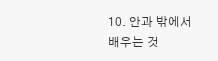10. 안과 밖에서 배우는 것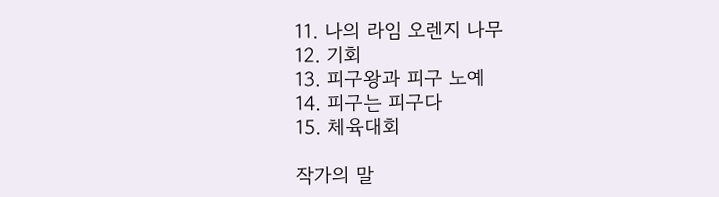11. 나의 라임 오렌지 나무
12. 기회
13. 피구왕과 피구 노예
14. 피구는 피구다
15. 체육대회

작가의 말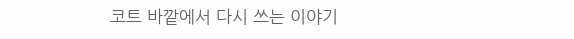코트 바깥에서 다시 쓰는 이야기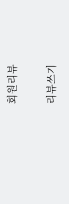회원리뷰

리뷰쓰기